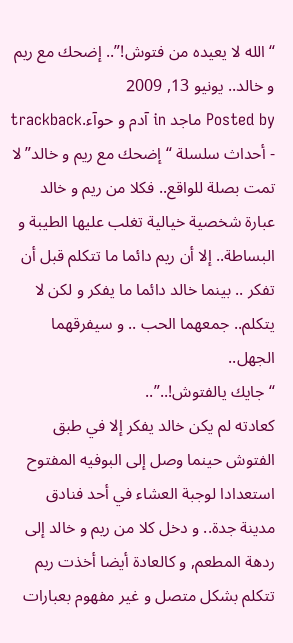“الله لا يعيده من فتوش!”.. إضحك مع ريم و خالد.. يونيو 13, 2009
Posted by ماجد in آدم و حوآء.trackback
- أحداث سلسلة “إضحك مع ريم و خالد” لا تمت بصلة للواقع.. فكلا من ريم و خالد عبارة شخصية خيالية تغلب عليها الطيبة و البساطة.. إلا أن ريم دائما ما تتكلم قبل أن تفكر .. بينما خالد دائما ما يفكر و لكن لا يتكلم.. جمعهما الحب .. و سيفرقهما الجهل..
“جايك يالفتوش!..”..
كعادته لم يكن خالد يفكر إلا في طبق الفتوش حينما وصل إلى البوفيه المفتوح استعدادا لوجبة العشاء في أحد فنادق مدينة جدة.. و دخل كلا من ريم و خالد إلى ردهة المطعم, و كالعادة أيضا أخذت ريم تتكلم بشكل متصل و غير مفهوم بعبارات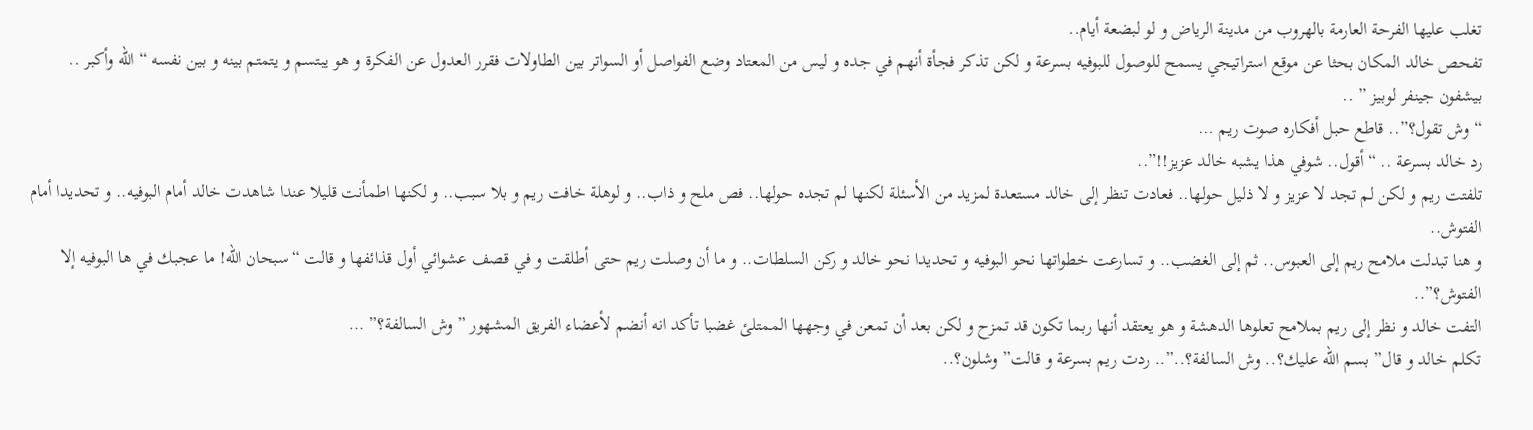تغلب عليها الفرحة العارمة بالهروب من مدينة الرياض و لو لبضعة أيام..
تفحص خالد المكان بحثا عن موقع استراتيجي يسمح للوصول للبوفيه بسرعة و لكن تذكر فجأة أنهم في جده و ليس من المعتاد وضع الفواصل أو السواتر بين الطاولات فقرر العدول عن الفكرة و هو يبتسم و يتمتم بينه و بين نفسه “الله وأكبر .. بيشفون جينفر لوبيز ” ..
“وش تقول؟”.. قاطع حبل أفكاره صوت ريم …
رد خالد بسرعة .. “أقول.. شوفي هذا يشبه خالد عزيز!!”..
تلفتت ريم و لكن لم تجد لا عزيز و لا ذليل حولها.. فعادت تنظر إلى خالد مستعدة لمزيد من الأسئلة لكنها لم تجده حولها.. فص ملح و ذاب.. و لوهلة خافت ريم و بلا سبب.. و لكنها اطمأنت قليلا عندا شاهدت خالد أمام البوفيه.. و تحديدا أمام الفتوش..
و هنا تبدلت ملامح ريم إلى العبوس.. ثم إلى الغضب.. و تسارعت خطواتها نحو البوفيه و تحديدا نحو خالد و ركن السلطات.. و ما أن وصلت ريم حتى أطلقت و في قصف عشوائي أول قذائفها و قالت “سبحان الله! ما عجبك في ها البوفيه إلا الفتوش؟”..
التفت خالد و نظر إلى ريم بملامح تعلوها الدهشة و هو يعتقد أنها ربما تكون قد تمزح و لكن بعد أن تمعن في وجهها الممتلئ غضبا تأكد انه أنضم لأعضاء الفريق المشهور ” وش السالفة؟” …
تكلم خالد و قال” بسم الله عليك؟.. وش السالفة؟..”.. ردت ريم بسرعة و قالت” وشلون؟..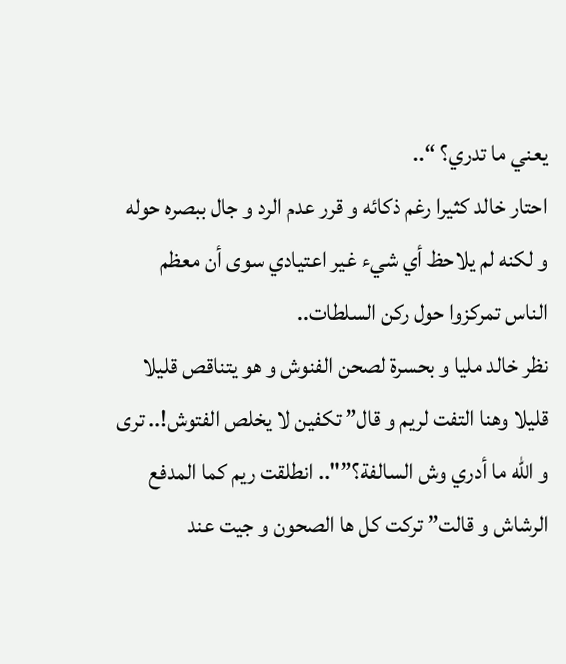يعني ما تدري؟ “..
احتار خالد كثيرا رغم ذكائه و قرر عدم الرد و جال ببصره حوله و لكنه لم يلاحظ أي شيء غير اعتيادي سوى أن معظم الناس تمركزوا حول ركن السلطات..
نظر خالد مليا و بحسرة لصحن الفنوش و هو يتناقص قليلا قليلا وهنا التفت لريم و قال” تكفين لا يخلص الفتوش!.. ترى و الله ما أدري وش السالفة؟”".. انطلقت ريم كما المدفع الرشاش و قالت” تركت كل ها الصحون و جيت عند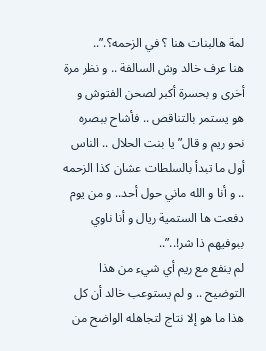لمة هالبنات هنا ؟ في الزحمه؟.”..
هنا عرف خالد وش السالفة .. و نظر مرة أخرى و بحسرة أكبر لصحن الفتوش و هو يستمر بالتناقص .. فأشاح ببصره نحو ريم و قال” يا بنت الحلال .. الناس أول ما تبدأ بالسلطات عشان كذا الزحمه .. و أنا و الله ماني حول أحد.. و من يوم دفعت ها الستمية ريال و أنا ناوي ببوفيهم ذا شر!..”..
لم ينفع مع ريم أي شيء من هذا التوضيح .. و لم يستوعب خالد أن كل هذا ما هو إلا نتاج لتجاهله الواضح من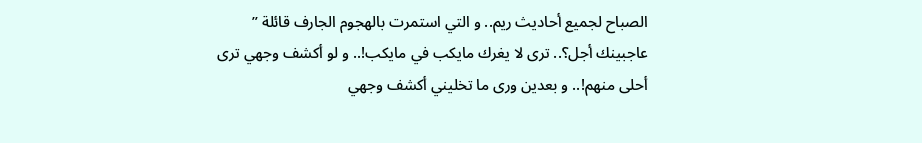الصباح لجميع أحاديث ريم.. و التي استمرت بالهجوم الجارف قائلة ” عاجبينك أجل؟.. ترى لا يغرك مايكب في مايكب!.. و لو أكشف وجهي ترى أحلى منهم!.. و بعدين ورى ما تخليني أكشف وجهي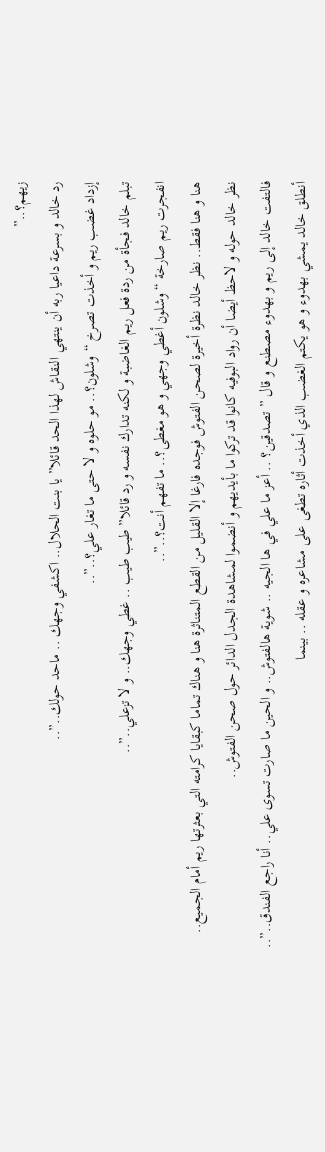زيهم؟..”
رد خالد و بسرعة داعيا ربه أن ينتهي النقاش لهذا الحد قائلا” يا بنت الحلال.. اكشفي وجهك .. ماحد حولك..”..
إزداد غضب ريم و أخذت تصرخ “وشلون؟.. مو حلوه و لا حتى ما تغار علي؟..”..
تبلم خالد فجأة من ردة فعل ريم الغاضبة و لكنه تدارك نفسه و رد قائلا” طيب طيب .. غطي وجهك.. و لا تزعلي..”..
انفجرت ريم صارخة “وشلون أغطي وجهي و هو مغطى؟.. ما تفهم أنت؟..”..
هنا و هنا فقط.. نظر خالد نظرة أخيرة لصحن الفتوش فوجده فارغا إلا القليل من القطع المتناثرة هنا و هناك تماما كبقايا كرامته التي بعثرتها ريم أمام الجميع..
نظر خالد حوله و لاحظ أيضا أن رواد البوفيه كانوا قد تركوا ما بأيديهم و أنضموا لمشاهدة الجدل الدائر حول صحن الفتوش..
فالتفت خالد إلى ريم و بهدوء مصطنع و قال ” تصدقين؟ .. أعز ما علي في ها الجيه .. شوية هالفتوش.. و الحين ما صارت تسوى علي.. أنا راجع الفندق..”..
أنطلق خالد يمشي بهدوء و هو يكتم الغضب الذي أخذت أثاره تطغى على مشاعره و عقله .. بينما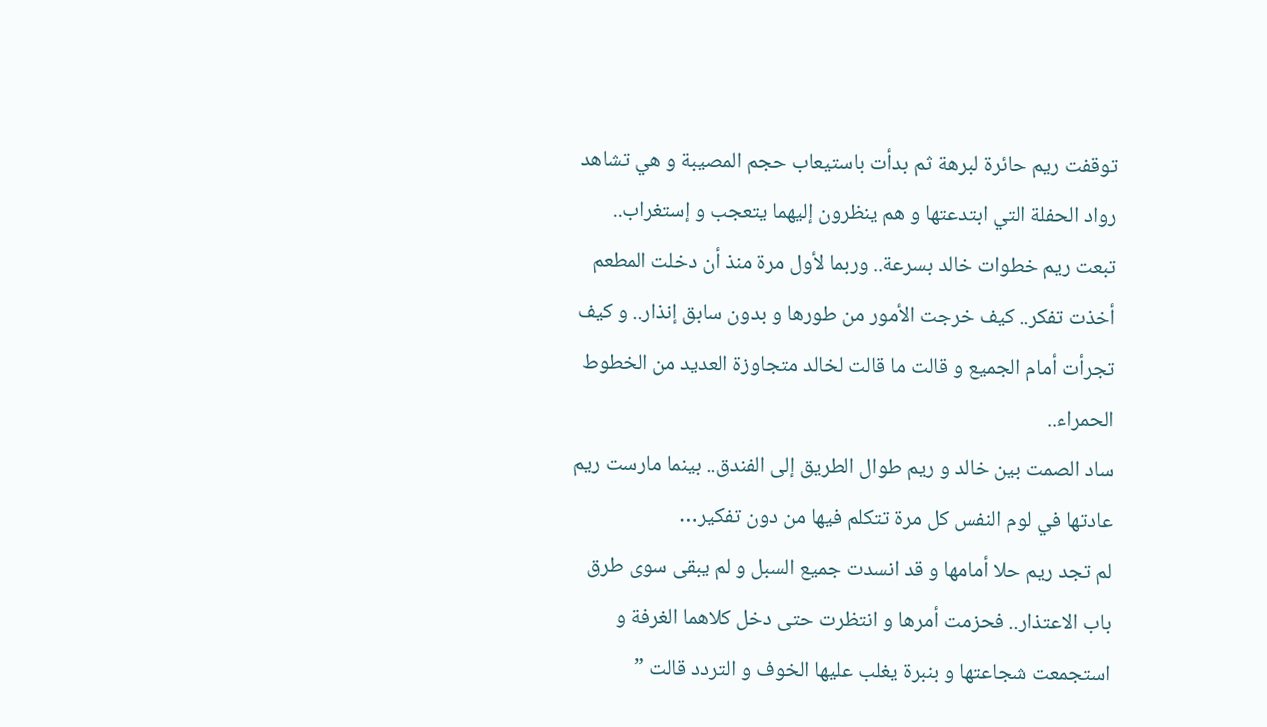توقفت ريم حائرة لبرهة ثم بدأت باستيعاب حجم المصيبة و هي تشاهد رواد الحفلة التي ابتدعتها و هم ينظرون إليهما يتعجب و إستغراب..
تبعت ريم خطوات خالد بسرعة.. وربما لأول مرة منذ أن دخلت المطعم أخذت تفكر.. كيف خرجت الأمور من طورها و بدون سابق إنذار.. و كيف تجرأت أمام الجميع و قالت ما قالت لخالد متجاوزة العديد من الخطوط الحمراء..
ساد الصمت بين خالد و ريم طوال الطريق إلى الفندق.. بينما مارست ريم عادتها في لوم النفس كل مرة تتكلم فيها من دون تفكير…
لم تجد ريم حلا أمامها و قد انسدت جميع السبل و لم يبقى سوى طرق باب الاعتذار.. فحزمت أمرها و انتظرت حتى دخل كلاهما الغرفة و استجمعت شجاعتها و بنبرة يغلب عليها الخوف و التردد قالت ”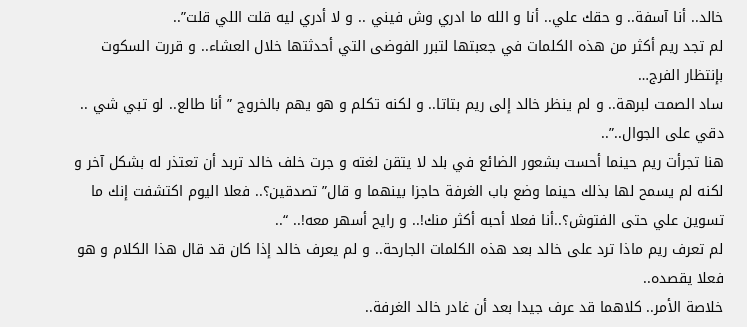خالد.. أنا آسفة.. و حقك علي.. أنا و الله ما ادري وش فيني .. و لا أدري ليه قلت اللي قلت”..
لم تجد ريم أكثر من هذه الكلمات في جعبتها لتبرر الفوضى التي أحدثتها خلال العشاء.. و قررت السكوت بإنتظار الفرج…
ساد الصمت لبرهة.. و لم ينظر خالد إلى ريم بتاتا.. و لكنه تكلم و هو يهم بالخروج ” أنا طالع.. لو تبي شي .. دقي على الجوال..”..
هنا تجرأت ريم حينما أحست بشعور الضائع في بلد لا يتقن لغته و جرت خلف خالد تربد أن تعتذر له بشكل آخر و لكنه لم يسمح لها بذلك حينما وضع باب الغرفة حاجزا بينهما و قال” تصدقين؟.. فعلا اليوم اكتشفت إنك ما تسوين علي حتى الفتوش؟..أنا فعلا أحبه أكثر منك!.. و رايح أسهر معه!.. “..
لم تعرف ريم ماذا ترد على خالد بعد هذه الكلمات الجارحة.. و لم يعرف خالد إذا كان قد قال هذا الكلام و هو فعلا يقصده..
خلاصة الأمر.. كلاهما قد عرف جيدا بعد أن غادر خالد الغرفة..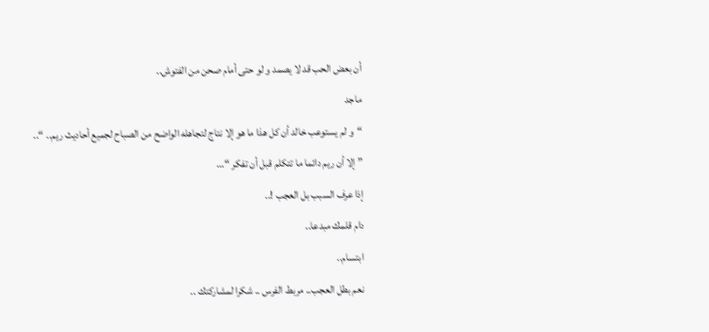أن بعض الحب قد لا يصمد و لو حتى أمام صحن من الفتوش..
ماجد
“و لم يستوعب خالد أن كل هذا ما هو إلا نتاج لتجاهله الواضح من الصباح لجميع أحاديث ريم.. “..
” إلا أن ريم دائما ما تتكلم قبل أن تفكر “…
إذا عرف السبب بل العجب !..
دام قلمك مبدعا..
ابتسام..
نعم بطل العجب.. مربط الفرس .. شكرا لمشاركتك ..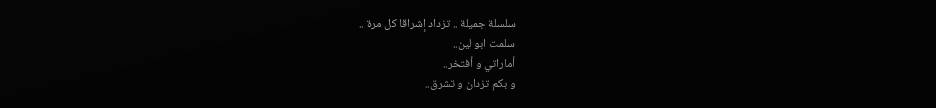سلسلة جميلة .. تزداد إشراقا كل مرة ..
سلمت ابو لين..
أماراتي و أفتخر..
و بكم تزدان و تشرق..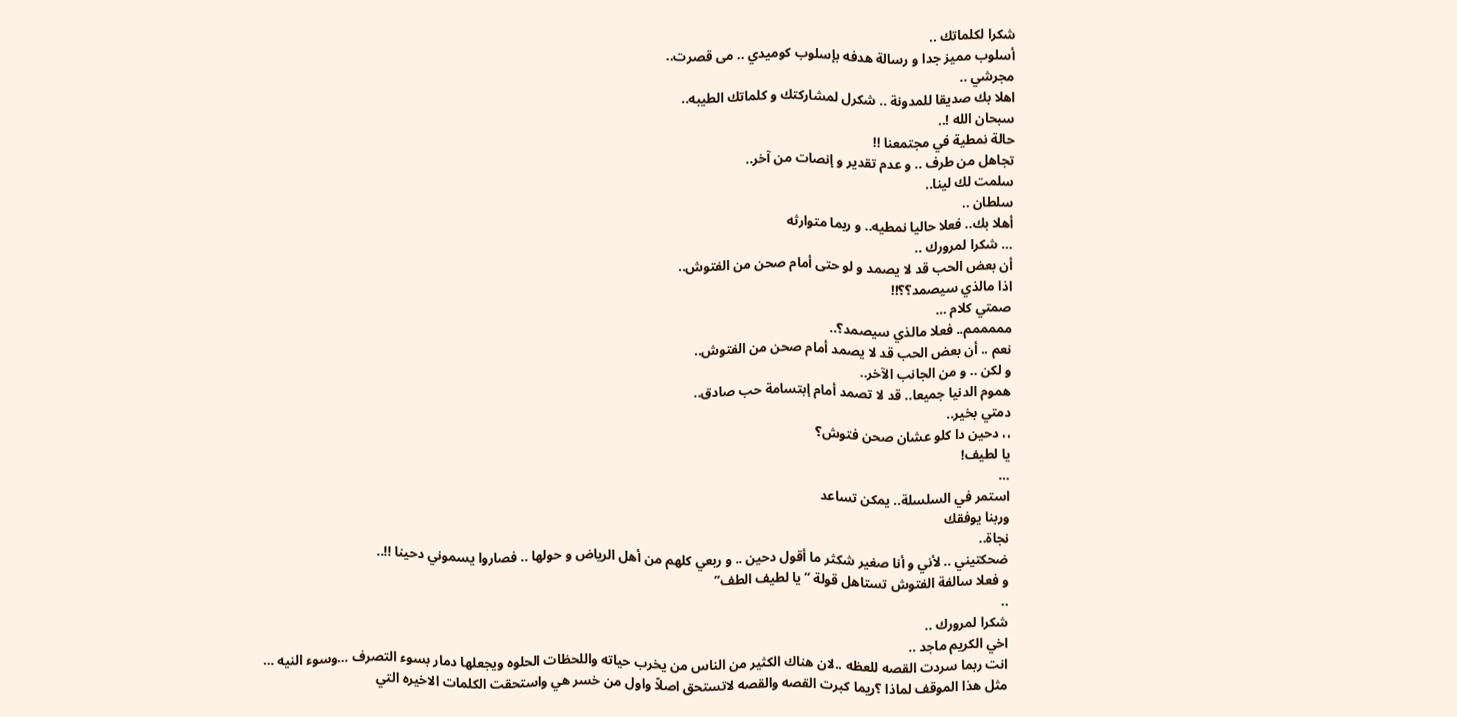شكرا لكلماتك ..
أسلوب مميز جدا و رسالة هدفه بإسلوب كوميدي .. مى قصرت..
مجرشي ..
اهلا بك صديقا للمدونة .. شكرل لمشاركتك و كلماتك الطيبه..
سبحان الله !..
حالة نمطية في مجتمعنا !!
تجاهل من طرف .. و عدم تقدير و إنصات من آخر..
سلمت لك لينا..
سلطان ..
أهلا بك.. فعلا حاليا نمطيه.. و ربما متوارثه
… شكرا لمرورك ..
أن بعض الحب قد لا يصمد و لو حتى أمام صحن من الفتوش..
اذا مالذي سيصمد؟؟!!
صمتي كلام …
مممممم.. فعلا مالذي سيصمد؟..
نعم .. أن بعض الحب قد لا يصمد أمام صحن من الفتوش..
و لكن .. و من الجانب الآخر..
هموم الدنيا جميعا.. قد لا تصمد أمام إبتسامة حب صادق..
دمتي بخير..
،، دحين دا كلو عشان صحن فتوش؟
يا لطيف!
…
استمر في السلسلة.. يمكن تساعد
وربنا يوفقك
نجاة..
ضحكتيني .. لأني و أنا صغير شكثر ما أقول دحين .. و ربعي كلهم من أهل الرياض و حولها .. فصاروا يسموني دحينا !!..
و فعلا سالفة الفتوش تستاهل قولة “يا لطيف الطف”
..
شكرا لمرورك ..
اخي الكريم ماجد ..
انت ربما سردت القصه للعظه ..لان هناك الكثير من الناس من يخرب حياته واللحظات الحلوه ويجعلها دمار بسوء التصرف …وسوء النيه …
مثل هذا الموقف لماذا ؟ريما كبرت القصه والقصه لاتستحق اصلاً واول من خسر هي واستحقت الكلمات الاخيره التي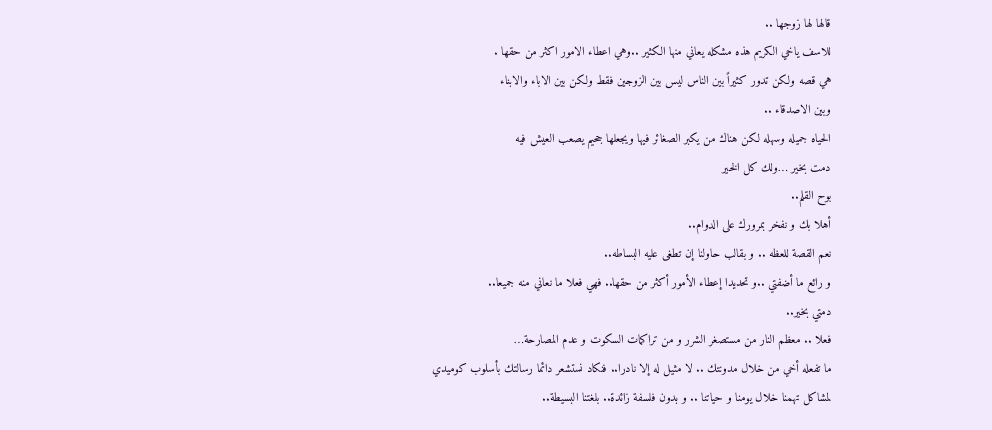قالها لها زوجها ..
للاسف ياخي الكريم هذه مشكله يعاني منها الكثير ..وهي اعطاء الامور اكثر من حقها .
هي قصه ولكن تدور كثيراً بين الناس ليس بين الزوجين فقط ولكن بين الاباء والابناء
وبين الاصدقاء ..
الحياه جميله وسهله لكن هناك من يكبر الصغائر فيها ويجعلها جحيم يصعب العيش فيه
دمت بخير …ولك كل الخير
بوح القلم..
أهلا بك و نفخر بمرورك على الدوام..
نعم القصة للعظه .. و بقالب حاولنا إن تطغى عليه البساطه..
و رائع ما أضفتي ..و تحديدا إعطاء الأمور أكثر من حقها.. فهي فعلا ما نعاني منه جميعا..
دمتي بخير..
فعلا .. معظم النار من مستصغر الشرر و من تراكمات السكوت و عدم المصارحة…
ما تفعله أخي من خلال مدونتك .. لا مثيل له إلا نادرا.. فنكاد نستشعر دائما رسالتك بأسلوب كوميدي لمشاكل تهمنا خلال يومنا و حياتنا .. و بدون فلسفة زائدة.. بلغتنا البسيطة..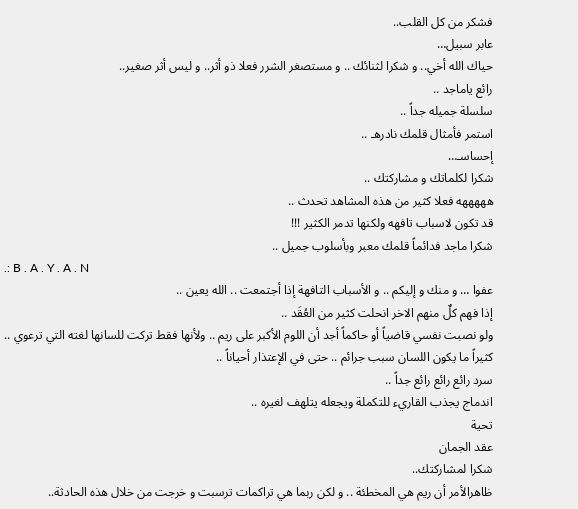فشكر من كل القلب..
عابر سبيل…
حياك الله أخي.. و شكرا لثنائك .. و مستصغر الشرر فعلا ذو أثر.. و ليس أثر صغير..
رائع ياماجد ..
سلسلة جميله جداً ..
استمر فأمثال قلمك نادرهـ ..
إحساسـ…
شكرا لكلماتك و مشاركتك ..
هههههه فعلا كثير من هذه المشاهد تحدث ..
قد تكون لاسباب تافهه ولكنها تدمر الكثير !!!
شكرا ماجد فدائماً قلمك معبر وبأسلوب جميل ..
.: B . A . Y . A . N
عفوا … و منك و إليكم .. و الأسباب التافهة إذا أجتمعت .. الله يعين ..
إذا فهم كلٌ منهم الاخر انحلت كثير من العُقَد ..
ولو نصبت نفسي قاضياً أو حاكماً أجد أن اللوم الأكبر على ريم .. ولأنها فقط تركت للسانها لغته التي ترعوي ..
كثيراً ما يكون اللسان سبب جرائم .. حتى في الإعتذار أحياناً ..
سرد رائع رائع رائع جداً ..
اندماج يجذب القاريء للتكملة ويجعله يتلهف لغيره ..
تحية
عقد الجمان
شكرا لمشاركتك..
ظاهرالأمر أن ريم هي المخطئة .. و لكن ربما هي تراكمات ترسبت و خرجت من خلال هذه الحادثة..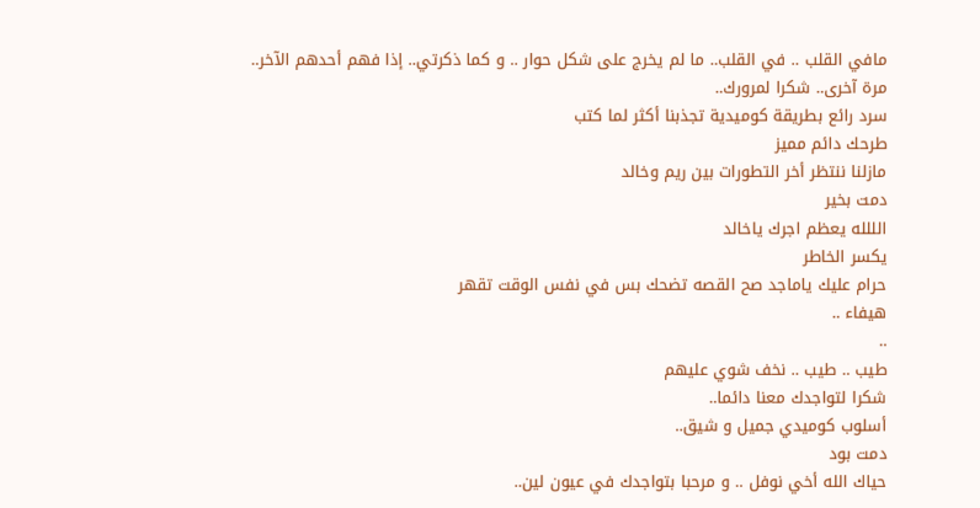مافي القلب .. في القلب.. ما لم يخرج على شكل حوار .. و كما ذكرتي.. إذا فهم أحدهم الآخر..
مرة آخرى.. شكرا لمرورك..
سرد رائع بطريقة كوميدية تجذبنا أكثر لما كتب
طرحك دائم مميز
مازلنا ننتظر أخر التطورات بين ريم وخالد
دمت بخير
الللله يعظم اجرك ياخالد
يكسر الخاطر
حرام عليك ياماجد صح القصه تضحك بس في نفس الوقت تقهر
هيفاء ..
..
طيب .. طيب .. نخف شوي عليهم
شكرا لتواجدك معنا دائما..
أسلوب كوميدي جميل و شيق..
دمت بود
حياك الله أخي نوفل .. و مرحبا بتواجدك في عيون لين..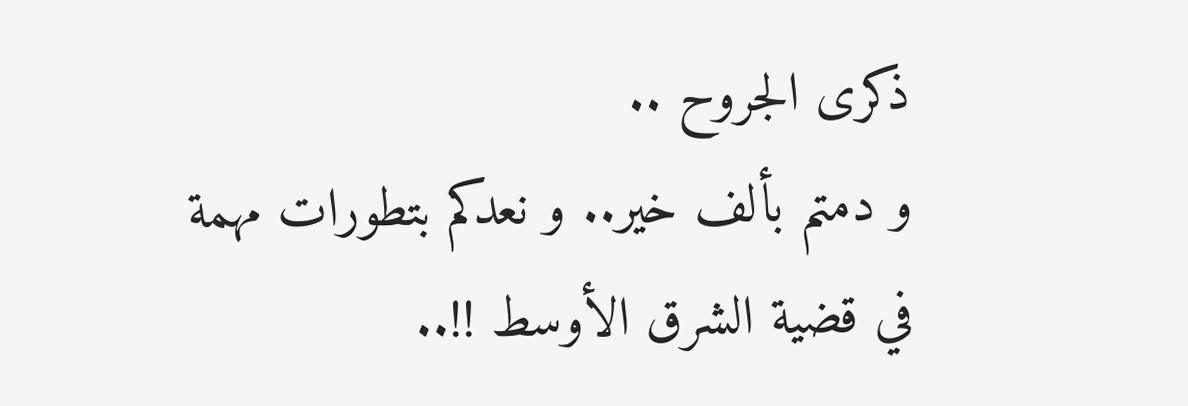ذكرى الجروح ..
و دمتم بألف خير.. و نعدكم بتطورات مهمة في قضية الشرق الأوسط !!..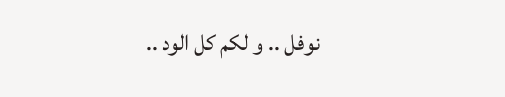نوفل .. و لكم كل الود ..